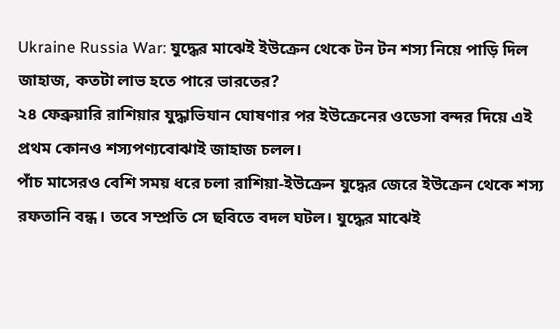Ukraine Russia War: যুদ্ধের মাঝেই ইউক্রেন থেকে টন টন শস্য নিয়ে পাড়ি দিল জাহাজ, কতটা লাভ হতে পারে ভারতের?
২৪ ফেব্রুয়ারি রাশিয়ার যুদ্ধাভিযান ঘোষণার পর ইউক্রেনের ওডেসা বন্দর দিয়ে এই প্রথম কোনও শস্যপণ্যবোঝাই জাহাজ চলল।
পাঁচ মাসেরও বেশি সময় ধরে চলা রাশিয়া-ইউক্রেন যুদ্ধের জেরে ইউক্রেন থেকে শস্য রফতানি বন্ধ। তবে সম্প্রতি সে ছবিতে বদল ঘটল। যুদ্ধের মাঝেই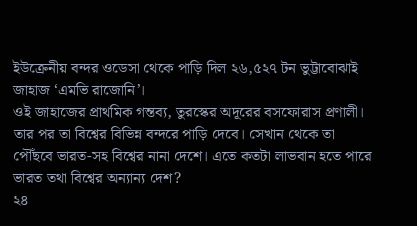ইউক্রেনীয় বন্দর ওডেসা থেকে পাড়ি দিল ২৬,৫২৭ টন ভুট্টাবোঝাই জাহাজ ‘এমভি রাজোনি’।
ওই জাহাজের প্রাথমিক গন্তব্য, তুরস্কের অদূরের বসফোরাস প্রণালী। তার পর তা বিশ্বের বিভিন্ন বন্দরে পাড়ি দেবে। সেখান থেকে তা পৌঁছবে ভারত-সহ বিশ্বের নানা দেশে। এতে কতটা লাভবান হতে পারে ভারত তথা বিশ্বের অন্যান্য দেশ?
২৪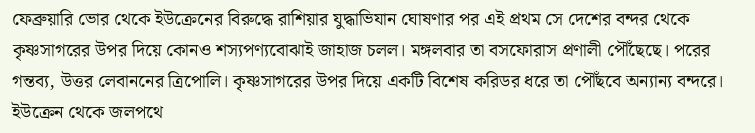ফেব্রুয়ারি ভোর থেকে ইউক্রেনের বিরুদ্ধে রাশিয়ার যুদ্ধাভিযান ঘোষণার পর এই প্রথম সে দেশের বন্দর থেকে কৃষ্ণসাগরের উপর দিয়ে কোনও শস্যপণ্যবোঝাই জাহাজ চলল। মঙ্গলবার তা বসফোরাস প্রণালী পৌঁছেছে। পরের গন্তব্য, উত্তর লেবাননের ত্রিপোলি। কৃষ্ণসাগরের উপর দিয়ে একটি বিশেষ করিডর ধরে তা পৌঁছবে অন্যান্য বন্দরে।
ইউক্রেন থেকে জলপথে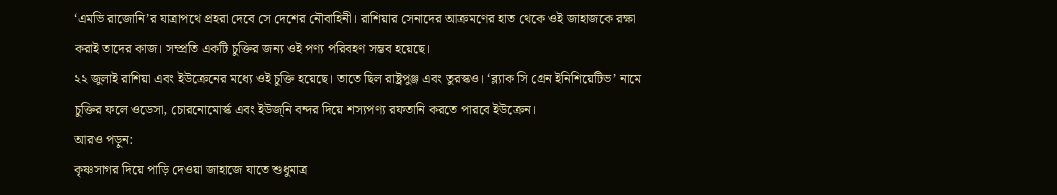‘এমভি রাজোনি’র যাত্রাপথে প্রহরা দেবে সে দেশের নৌবাহিনী। রাশিয়ার সেনাদের আক্রমণের হাত থেকে ওই জাহাজকে রক্ষা করাই তাদের কাজ। সম্প্রতি একটি চুক্তির জন্য ওই পণ্য পরিবহণ সম্ভব হয়েছে।
২২ জুলাই রাশিয়া এবং ইউক্রেনের মধ্যে ওই চুক্তি হয়েছে। তাতে ছিল রাষ্ট্রপুঞ্জ এবং তুরস্কও। ‘ব্ল্যাক সি গ্রেন ইনিশিয়েটিভ’ নামে চুক্তির ফলে ওডেসা, চোরনোমোর্স্ক এবং ইউজ্নি বন্দর দিয়ে শস্যপণ্য রফতানি করতে পারবে ইউক্রেন।
আরও পড়ুন:
কৃষ্ণসাগর দিয়ে পাড়ি দেওয়া জাহাজে যাতে শুধুমাত্র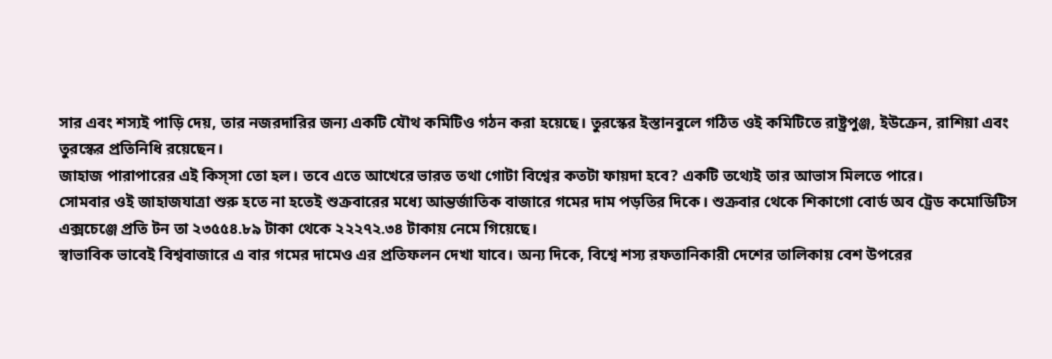সার এবং শস্যই পাড়ি দেয়, তার নজরদারির জন্য একটি যৌথ কমিটিও গঠন করা হয়েছে। তুরস্কের ইস্তানবুলে গঠিত ওই কমিটিতে রাষ্ট্রপুঞ্জ, ইউক্রেন, রাশিয়া এবং তুরস্কের প্রতিনিধি রয়েছেন।
জাহাজ পারাপারের এই কিস্সা তো হল। তবে এতে আখেরে ভারত তথা গোটা বিশ্বের কতটা ফায়দা হবে? একটি তথ্যেই তার আভাস মিলতে পারে।
সোমবার ওই জাহাজযাত্রা শুরু হতে না হতেই শুক্রবারের মধ্যে আন্তর্জাতিক বাজারে গমের দাম পড়তির দিকে। শুক্রবার থেকে শিকাগো বোর্ড অব ট্রেড কমোডিটিস এক্সচেঞ্জে প্রতি টন তা ২৩৫৫৪.৮৯ টাকা থেকে ২২২৭২.৩৪ টাকায় নেমে গিয়েছে।
স্বাভাবিক ভাবেই বিশ্ববাজারে এ বার গমের দামেও এর প্রতিফলন দেখা যাবে। অন্য দিকে, বিশ্বে শস্য রফতানিকারী দেশের তালিকায় বেশ উপরের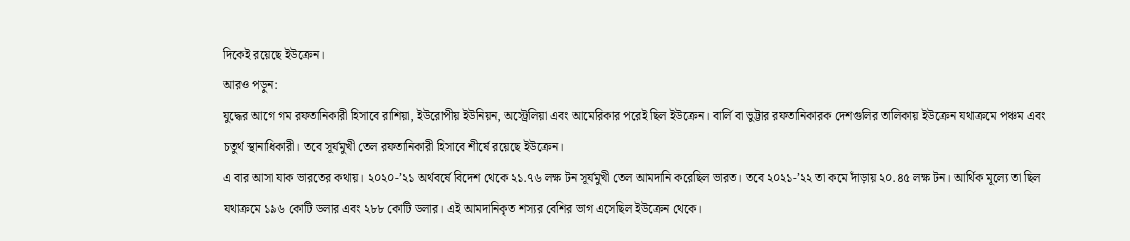দিকেই রয়েছে ইউক্রেন।
আরও পড়ুন:
যুদ্ধের আগে গম রফতানিকারী হিসাবে রাশিয়া, ইউরোপীয় ইউনিয়ন, অস্ট্রেলিয়া এবং আমেরিকার পরেই ছিল ইউক্রেন। বার্লি বা ভুট্টার রফতানিকারক দেশগুলির তালিকায় ইউক্রেন যথাক্রমে পঞ্চম এবং চতুর্থ স্থানাধিকারী। তবে সূর্যমুখী তেল রফতানিকারী হিসাবে শীর্ষে রয়েছে ইউক্রেন।
এ বার আসা যাক ভারতের কথায়। ২০২০-’২১ অর্থবর্ষে বিদেশ থেকে ২১.৭৬ লক্ষ টন সূর্যমুখী তেল আমদানি করেছিল ভারত। তবে ২০২১-’২২ তা কমে দাঁড়ায় ২০.৪৫ লক্ষ টন। আর্থিক মূল্যে তা ছিল যথাক্রমে ১৯৬ কোটি ডলার এবং ২৮৮ কোটি ডলার। এই আমদানিকৃত শস্যর বেশির ভাগ এসেছিল ইউক্রেন থেকে।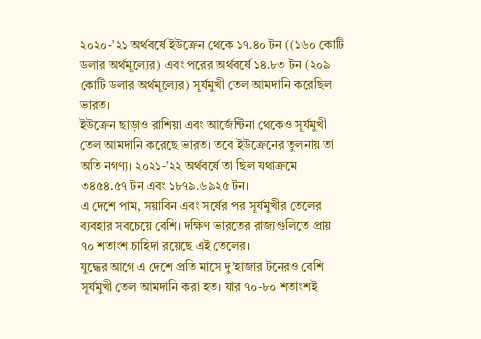২০২০-’২১ অর্থবর্ষে ইউক্রেন থেকে ১৭.৪০ টন ((১৬০ কোটি ডলার অর্থমূল্যের) এবং পরের অর্থবর্ষে ১৪.৮৩ টন (২০৯ কোটি ডলার অর্থমূল্যের) সূর্যমুখী তেল আমদানি করেছিল ভারত।
ইউক্রেন ছাড়াও রাশিয়া এবং আর্জেন্টিনা থেকেও সূর্যমুখী তেল আমদানি করেছে ভারত। তবে ইউক্রেনের তুলনায় তা অতি নগণ্য। ২০২১-’২২ অর্থবর্ষে তা ছিল যথাক্রমে ৩৪৫৪.৫৭ টন এবং ১৮৭৯.৬৯২৫ টন।
এ দেশে পাম, সয়াবিন এবং সর্ষের পর সূর্যমুখীর তেলের ব্যবহার সবচেয়ে বেশি। দক্ষিণ ভারতের রাজ্যগুলিতে প্রায় ৭০ শতাংশ চাহিদা রয়েছে এই তেলের।
যুদ্ধের আগে এ দেশে প্রতি মাসে দু’হাজার টনেরও বেশি সূর্যমুখী তেল আমদানি করা হত। যার ৭০-৮০ শতাংশই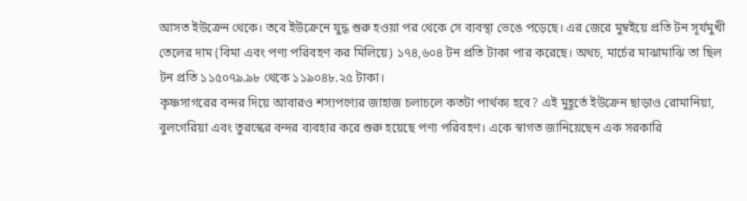আসত ইউক্রেন থেকে। তবে ইউক্রেনে যুদ্ধ শুরু হওয়া পর থেকে সে ব্যবস্থা ভেঙে পড়েছে। এর জেরে মুম্বইয়ে প্রতি টন সূর্যমুখী তেলের দাম (বিমা এবং পণ্য পরিবহণ কর মিলিয়ে) ১৭৪,৬০৪ টন প্রতি টাকা পার করেছে। অথচ, মার্চের মাঝামাঝি তা ছিল টন প্রতি ১১৫০৭৯.৯৮ থেকে ১১৯০৪৮.২৫ টাকা।
কৃষ্ণসাগরের বন্দর দিয়ে আবারও শস্যপণ্যের জাহাজ চলাচলে কতটা পার্থক্য হবে? এই মুহূর্তে ইউক্রেন ছাড়াও রোমানিয়া, বুলগেরিয়া এবং তুরস্কের বন্দর ব্যবহার করে শুরু হয়েছে পণ্য পরিবহণ। একে স্বাগত জানিয়েছেন এক সরকারি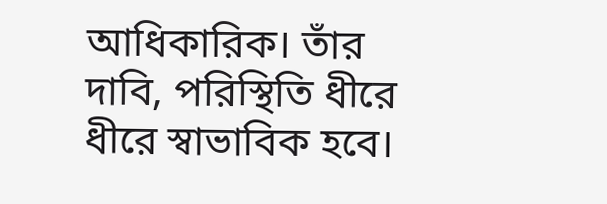আধিকারিক। তাঁর দাবি, পরিস্থিতি ধীরে ধীরে স্বাভাবিক হবে।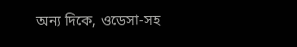অন্য দিকে, ওডেসা-সহ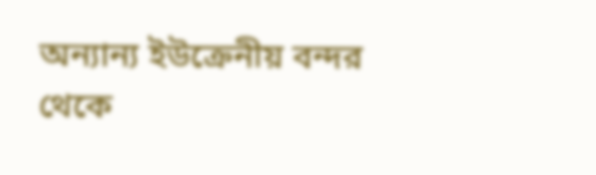অন্যান্য ইউক্রেনীয় বন্দর থেকে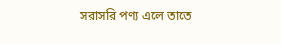সরাসরি পণ্য এলে তাতে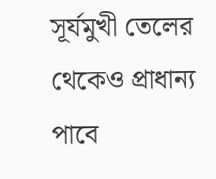সূর্যমুখী তেলের থেকেও প্রাধান্য পাবে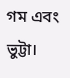গম এবং ভুট্টা।